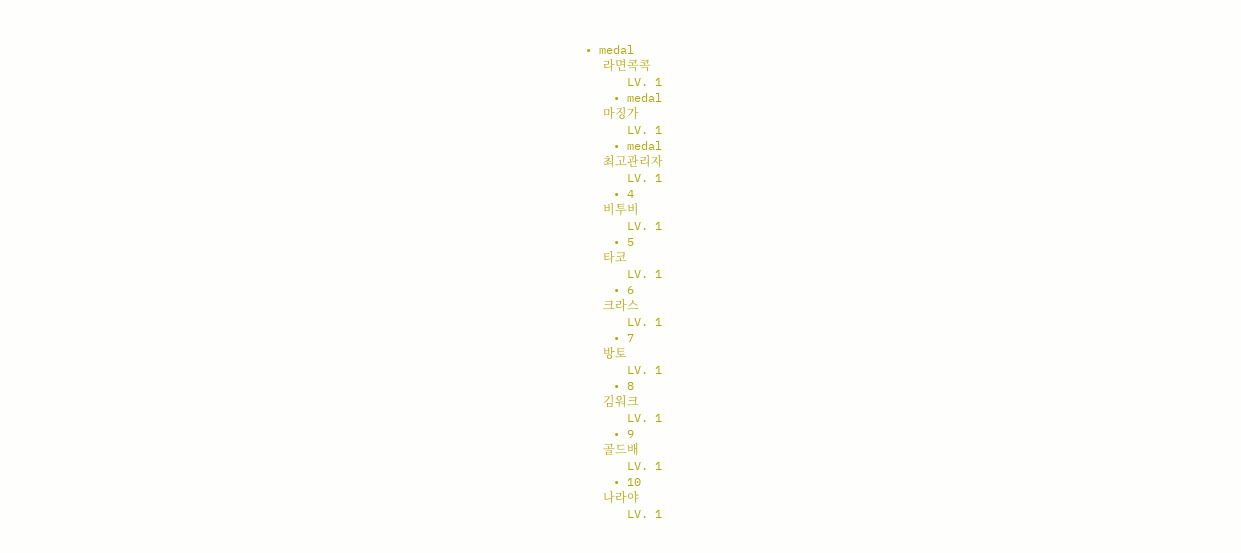• medal
      라면콕콕
      LV. 1
    • medal
      마징가
      LV. 1
    • medal
      최고관리자
      LV. 1
    • 4
      비투비
      LV. 1
    • 5
      타코
      LV. 1
    • 6
      크라스
      LV. 1
    • 7
      방토
      LV. 1
    • 8
      김워크
      LV. 1
    • 9
      골드배
      LV. 1
    • 10
      나라야
      LV. 1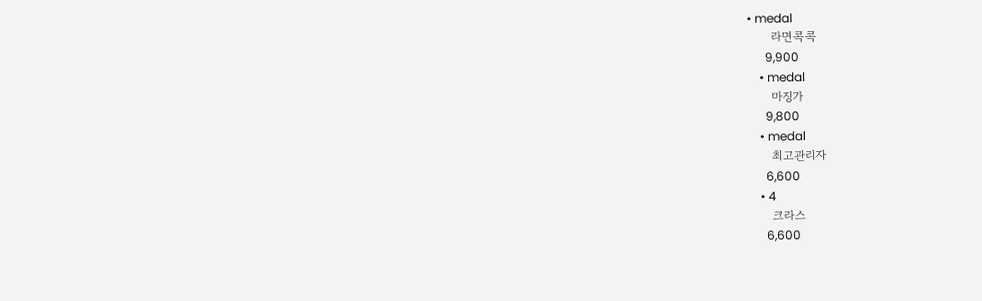• medal
      라면콕콕
      9,900
    • medal
      마징가
      9,800
    • medal
      최고관리자
      6,600
    • 4
      크라스
      6,600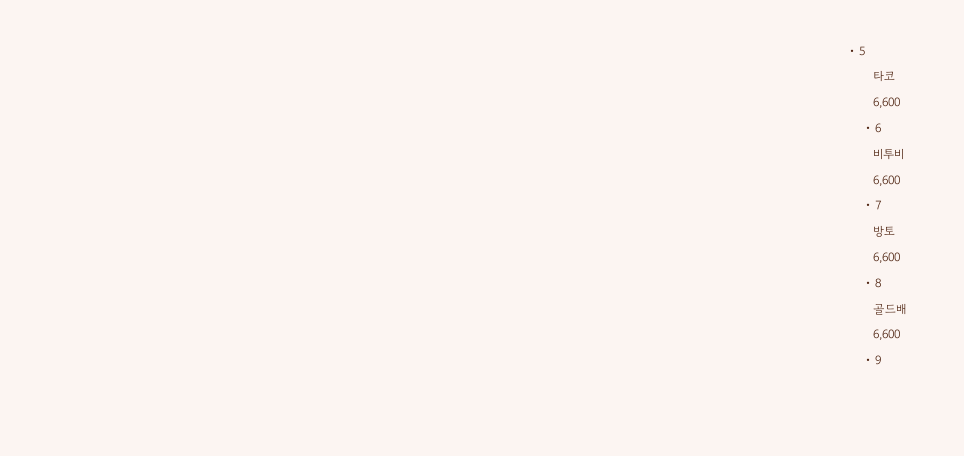• 5
      타코
      6,600
    • 6
      비투비
      6,600
    • 7
      방토
      6,600
    • 8
      골드배
      6,600
    • 9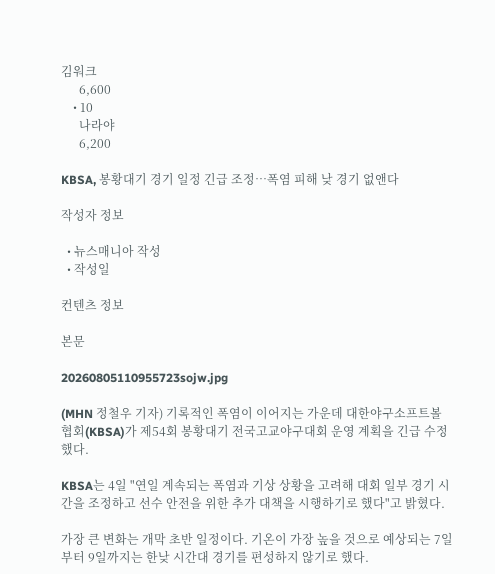김워크
      6,600
    • 10
      나라야
      6,200

KBSA, 봉황대기 경기 일정 긴급 조정…폭염 피해 낮 경기 없앤다

작성자 정보

  • 뉴스매니아 작성
  • 작성일

컨텐츠 정보

본문

20260805110955723sojw.jpg

(MHN 정철우 기자) 기록적인 폭염이 이어지는 가운데 대한야구소프트볼협회(KBSA)가 제54회 봉황대기 전국고교야구대회 운영 계획을 긴급 수정했다.

KBSA는 4일 "연일 계속되는 폭염과 기상 상황을 고려해 대회 일부 경기 시간을 조정하고 선수 안전을 위한 추가 대책을 시행하기로 했다"고 밝혔다.

가장 큰 변화는 개막 초반 일정이다. 기온이 가장 높을 것으로 예상되는 7일부터 9일까지는 한낮 시간대 경기를 편성하지 않기로 했다.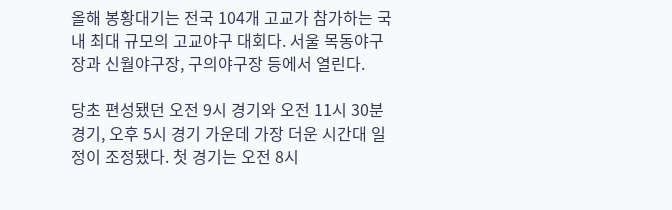올해 봉황대기는 전국 104개 고교가 참가하는 국내 최대 규모의 고교야구 대회다. 서울 목동야구장과 신월야구장, 구의야구장 등에서 열린다.

당초 편성됐던 오전 9시 경기와 오전 11시 30분 경기, 오후 5시 경기 가운데 가장 더운 시간대 일정이 조정됐다. 첫 경기는 오전 8시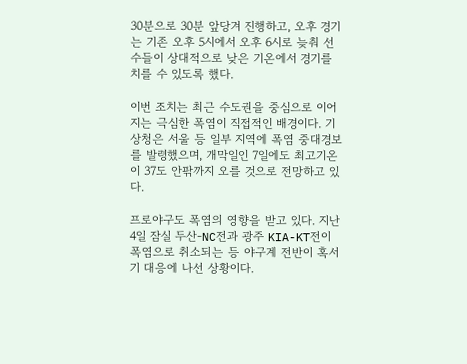30분으로 30분 앞당겨 진행하고, 오후 경기는 기존 오후 5시에서 오후 6시로 늦춰 선수들이 상대적으로 낮은 기온에서 경기를 치를 수 있도록 했다.

이번 조치는 최근 수도권을 중심으로 이어지는 극심한 폭염이 직접적인 배경이다. 기상청은 서울 등 일부 지역에 폭염 중대경보를 발령했으며, 개막일인 7일에도 최고기온이 37도 안팎까지 오를 것으로 전망하고 있다.

프로야구도 폭염의 영향을 받고 있다. 지난 4일 잠실 두산-NC전과 광주 KIA-KT전이 폭염으로 취소되는 등 야구계 전반이 혹서기 대응에 나선 상황이다.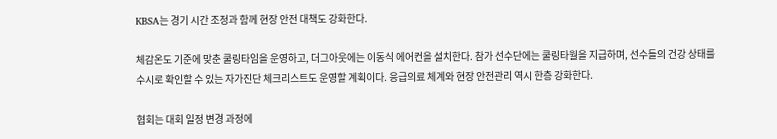KBSA는 경기 시간 조정과 함께 현장 안전 대책도 강화한다.

체감온도 기준에 맞춘 쿨링타임을 운영하고, 더그아웃에는 이동식 에어컨을 설치한다. 참가 선수단에는 쿨링타월을 지급하며, 선수들의 건강 상태를 수시로 확인할 수 있는 자가진단 체크리스트도 운영할 계획이다. 응급의료 체계와 현장 안전관리 역시 한층 강화한다.

협회는 대회 일정 변경 과정에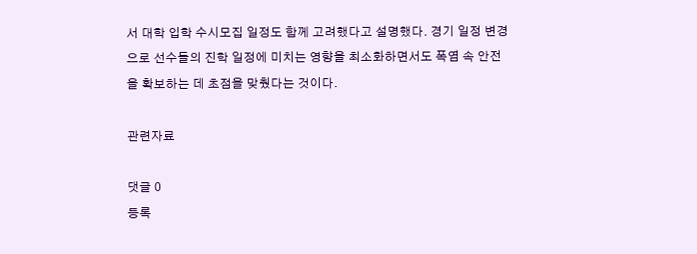서 대학 입학 수시모집 일정도 함께 고려했다고 설명했다. 경기 일정 변경으로 선수들의 진학 일정에 미치는 영향을 최소화하면서도 폭염 속 안전을 확보하는 데 초점을 맞췄다는 것이다.

관련자료

댓글 0
등록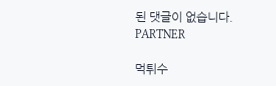된 댓글이 없습니다.
PARTNER

먹튀수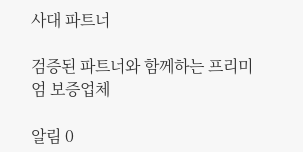사대 파트너

검증된 파트너와 함께하는 프리미엄 보증업체

알림 0